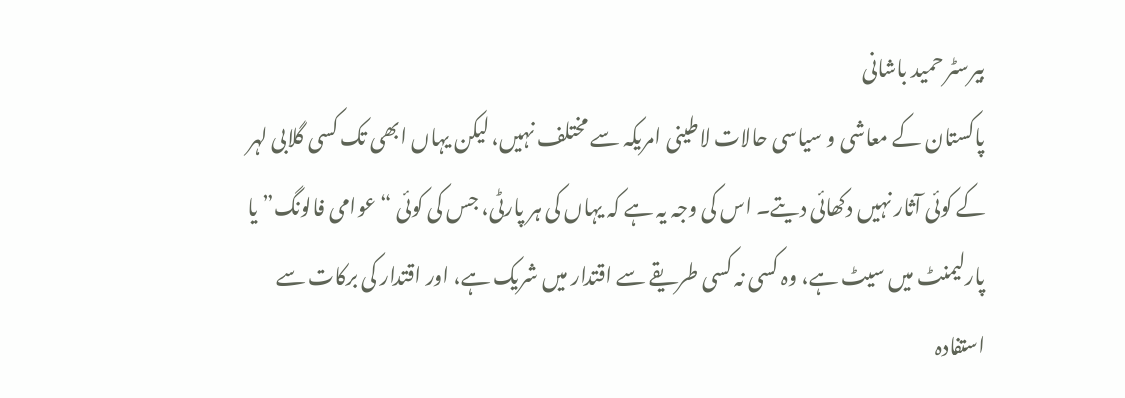بیرسٹر حمید باشانی
پاکستان کے معاشی و سیاسی حالات لاطینی امریکہ سے مختلف نہیں، لیکن یہاں ابھی تک کسی گلابی لہر کے کوئی آثار نہیں دکھائی دیتے۔ اس کی وجہ یہ ہے کہ یہاں کی ہر پارٹی، جس کی کوئی “عوامی فالونگ” یا پارلیمنٹ میں سیٹ ہے، وہ کسی نہ کسی طریقے سے اقتدار میں شریک ہے، اور اقتدار کی برکات سے استفادہ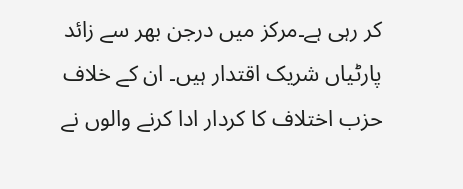کر رہی ہے۔مرکز میں درجن بھر سے زائد پارٹیاں شریک اقتدار ہیں۔ ان کے خلاف حزب اختلاف کا کردار ادا کرنے والوں نے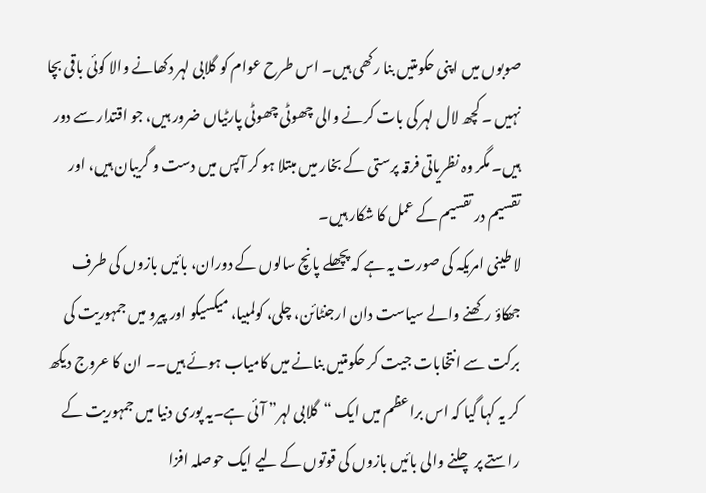صوبوں میں اپنی حکومتیں بنا رکھی ہیں۔ اس طرح عوام کو گلابی لہر دکھانے والا کوئی باقی بچا نہیں ۔ کچھ لال لہر کی بات کرنے والی چھوٹی چھوٹی پارٹیاں ضرور ہیں، جو اقتدار سے دور ہیں۔ مگر وہ نظریاتی فرقہ پرستی کے بخار میں مبتلا ہو کر آپس میں دست و گریبان ہیں، اور تقسیم در تقسیم کے عمل کا شکار ہیں۔
لا طینی امریکہ کی صورت یہ ہے کہ پچھلے پانچ سالوں کے دوران، بائیں بازوں کی طرف جھکاؤ رکھنے والے سیاست دان ارجنٹائن، چلی، کولمبیا، میکسیکو اور پیرو میں جمہوریت کی برکت سے انتخابات جیت کر حکومتیں بنانے میں کامیاب ہوئے ہیں۔۔ ان کا عروج دیکھ کر یہ کہا گیا کہ اس براعظم میں ایک “گلابی لہر” آئی ہے۔یہ پوری دنیا میں جمہوریت کے راستے پر چلنے والی بائیں بازوں کی قوتوں کے لیے ایک حوصلہ افزا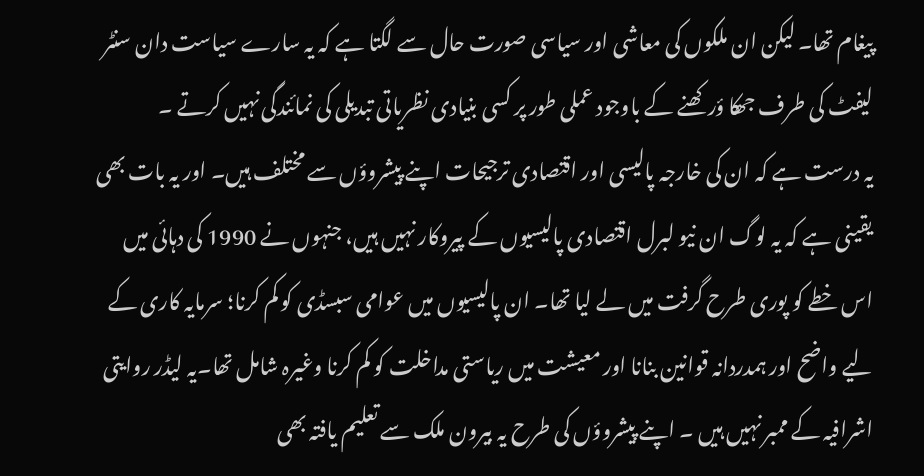پیغام تھا۔ لیکن ان ملکوں کی معاشی اور سیاسی صورت حال سے لگتا ہے کہ یہ سارے سیاست دان سنٹر لیفٹ کی طرف جھکا ؤرکھنے کے باوجود عملی طور پر کسی بنیادی نظریاتی تبدیلی کی نمائندگی نہیں کرتے ۔
یہ درست ہے کہ ان کی خارجہ پالیسی اور اقتصادی ترجیحات اپنے پیشروؤں سے مختلف ہیں۔ اور یہ بات بھی یقینی ہے کہ یہ لوگ ان نیو لبرل اقتصادی پالیسیوں کے پیروکار نہیں ہیں، جنہوں نے 1990 کی دہائی میں اس خطے کو پوری طرح گرفت میں لے لیا تھا۔ ان پالیسیوں میں عوامی سبسڈی کو کم کرنا؛ سرمایہ کاری کے لیے واضح اور ہمدردانہ قوانین بنانا اور معیشت میں ریاستی مداخلت کو کم کرنا وغیرہ شامل تھا۔یہ لیڈر روایتی اشرافیہ کے ممبر نہیں ہیں ۔ اپنے پیشروؤں کی طرح یہ بیرون ملک سے تعلیم یافتہ بھی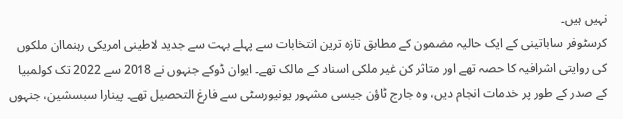نہیں ہیں۔
کرسٹوفر ساباتینی کے ایک حالیہ مضمون کے مطابق تازہ ترین انتخابات سے پہلے بہت سے جدید لاطینی امریکی رہنماان ملکوں کی روایتی اشرافیہ کا حصہ تھے اور متاثر کن غیر ملکی اسناد کے مالک تھے۔ ایوان ڈوکے جنہوں نے 2018 سے 2022 تک کولمبیا کے صدر کے طور پر خدمات انجام دیں، وہ جارج ٹاؤن جیسی مشہور یونیورسٹی سے فارغ التحصیل تھے۔ پینارا سبسشین، جنہوں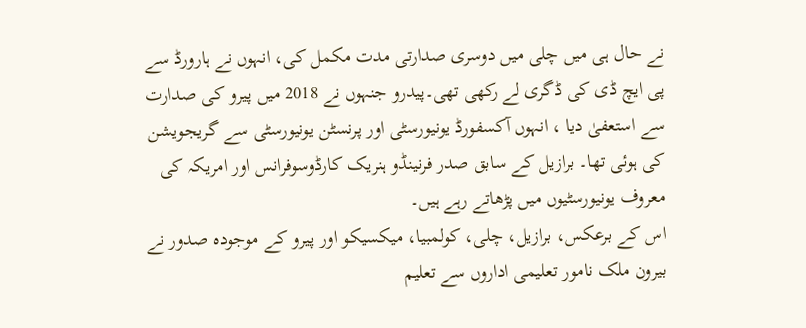نے حال ہی میں چلی میں دوسری صدارتی مدت مکمل کی، انہوں نے ہارورڈ سے پی ایچ ڈی کی ڈگری لے رکھی تھی۔پیدرو جنہوں نے 2018 میں پیرو کی صدارت سے استعفیٰ دیا ، انہوں آکسفورڈ یونیورسٹی اور پرنسٹن یونیورسٹی سے گریجویشن کی ہوئی تھا۔ برازیل کے سابق صدر فرنینڈو ہنریک کارڈوسوفرانس اور امریکہ کی معروف یونیورسٹیوں میں پڑھاتے رہے ہیں۔
اس کے برعکس، برازیل، چلی، کولمبیا، میکسیکو اور پیرو کے موجودہ صدور نے بیرون ملک نامور تعلیمی اداروں سے تعلیم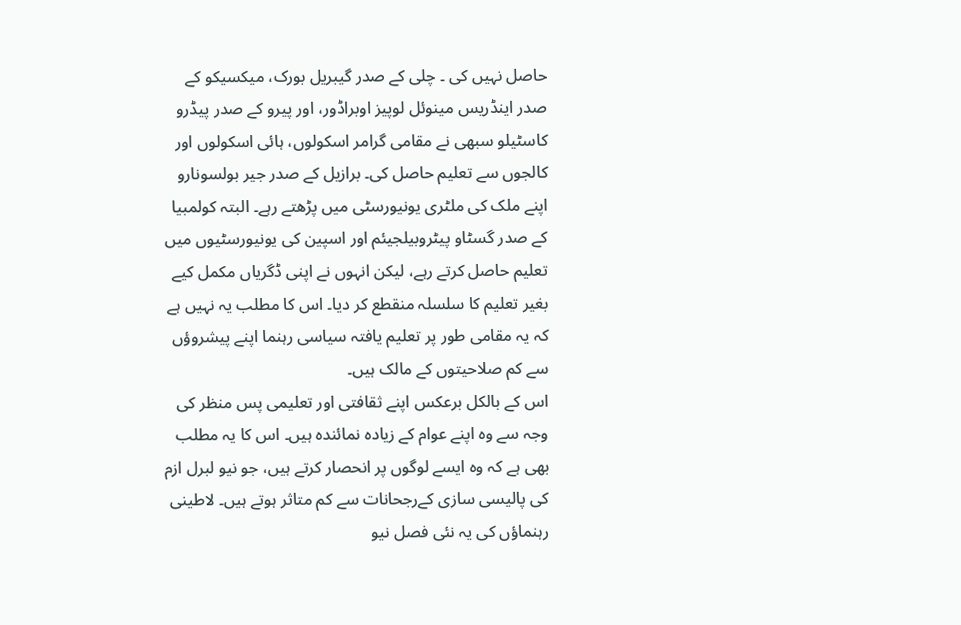حاصل نہیں کی ۔ چلی کے صدر گیبریل بورک، میکسیکو کے صدر اینڈریس مینوئل لوپیز اوبراڈور، اور پیرو کے صدر پیڈرو کاسٹیلو سبھی نے مقامی گرامر اسکولوں، ہائی اسکولوں اور کالجوں سے تعلیم حاصل کی۔ برازیل کے صدر جیر بولسونارو اپنے ملک کی ملٹری یونیورسٹی میں پڑھتے رہے۔ البتہ کولمبیا کے صدر گسٹاو پیٹروبیلجیئم اور اسپین کی یونیورسٹیوں میں تعلیم حاصل کرتے رہے، لیکن انہوں نے اپنی ڈگریاں مکمل کیے بغیر تعلیم کا سلسلہ منقطع کر دیا۔ اس کا مطلب یہ نہیں ہے کہ یہ مقامی طور پر تعلیم یافتہ سیاسی رہنما اپنے پیشروؤں سے کم صلاحیتوں کے مالک ہیں۔
اس کے بالکل برعکس اپنے ثقافتی اور تعلیمی پس منظر کی وجہ سے وہ اپنے عوام کے زیادہ نمائندہ ہیں۔ اس کا یہ مطلب بھی ہے کہ وہ ایسے لوگوں پر انحصار کرتے ہیں، جو نیو لبرل ازم کی پالیسی سازی کےرجحانات سے کم متاثر ہوتے ہیں۔ لاطینی رہنماؤں کی یہ نئی فصل نیو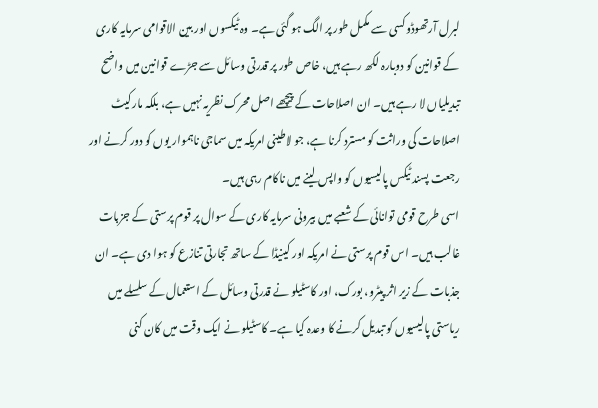لبرل آرتھوڈوکسی سے مکمل طور پر الگ ہو گئی ہے۔ وہ ٹیکسوں اور بین الاقوامی سرمایہ کاری کے قوانین کو دوبارہ لکھ رہے ہیں، خاص طور پر قدرتی وسائل سے جڑے قوانین میں واضح تبدیلیاں لا رہے ہیں۔ ان اصلاحات کے پیچھے اصل محرک نظریہ نہیں ہے، بلکہ مارکیٹ اصلاحات کی وراثت کو مسترد کرنا ہے، جو لاطینی امریکہ میں سماجی ناہموار یوں کو دور کرنے اور رجعت پسند ٹیکس پالیسیوں کو واپس لینے میں ناکام رہی ہیں۔
اسی طرح قومی توانائی کے شعبے میں بیرونی سرمایہ کاری کے سوال پر قوم پرستی کے جزبات غالب ہیں۔ اس قوم پرستی نے امریکہ اور کینیڈا کے ساتھ تجارتی تنازع کو ہوا دی ہے۔ ان جذبات کے زیر اثر پیٹرو، بورک، اور کاسٹیلو نے قدرتی وسائل کے استعمال کے سلسلے میں ریاستی پالیسیوں کو تبدیل کرنے کا وعدہ کیا ہے۔ کاسٹیلو نے ایک وقت میں کان کنی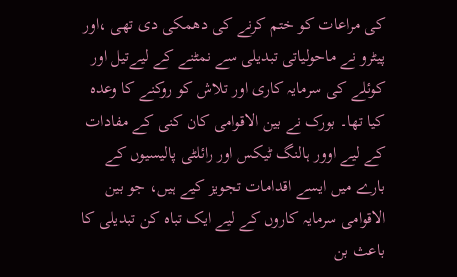کی مراعات کو ختم کرنے کی دھمکی دی تھی ،اور پیٹرو نے ماحولیاتی تبدیلی سے نمٹنے کے لیےتیل اور کوئلے کی سرمایہ کاری اور تلاش کو روکنے کا وعدہ کیا تھا۔ بورک نے بین الاقوامی کان کنی کے مفادات کے لیے اوور ہالنگ ٹیکس اور رائلٹی پالیسیوں کے بارے میں ایسے اقدامات تجویز کیے ہیں، جو بین الاقوامی سرمایہ کاروں کے لیے ایک تباہ کن تبدیلی کا باعث بن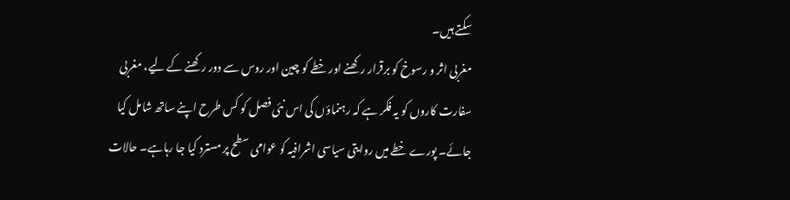سکتے ہیں۔
مغربی اثر و رسوخ کو برقرار رکھنے اور خطے کو چین اور روس سے دور رکھنے کے لیے، مغربی سفارت کاروں کو یہ فکر ہے کہ رہنماؤں کی اس نئی فصل کو کس طرح اپنے ساتھ شامل کیا جائے۔ پورے خطے میں روایتی سیاسی اشرافیہ کو عوامی سطح پر مسترد کیا جا رہاہے۔ حالات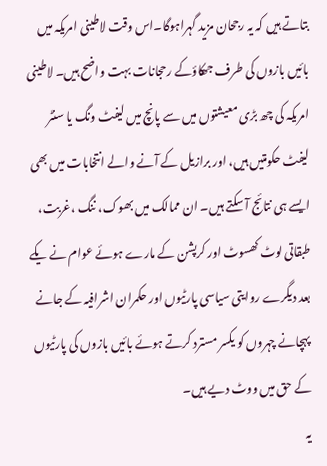بتاتے ہیں کہ یہ رجحان مزید گہراہوگا۔اس وقت لاطینی امریکہ میں بائیں بازوں کی طرف جھکاؤکے رحجانات بہت واضح ہیں۔ لاطینی امریکہ کی چھ بڑی معیشتوں میں سے پانچ میں لیفٹ ونگ یا سنٹر لیفٹ حکومتیں ہیں، اور برازیل کے آنے والے انتخابات میں بھی ایسے ہی نتائج آ سکتے ہیں۔ ان ممالک میں بھوک، ننگ ،غربت، طبقاتی لوٹ کھسوٹ اور کرپشن کے مارے ہوئے عوام نے یکے بعد دیگرے روایتی سیاسی پارٹیوں اور حکمران اشرافیہ کے جانے پہچانے چہروں کو یکسر مسترد کرتے ہوئے بائیں بازوں کی پارٹیوں کے حق میں ووٹ دیے ہیں۔
یہ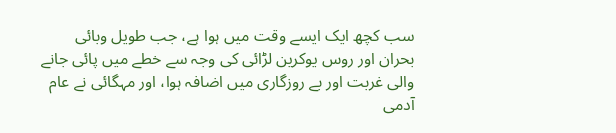سب کچھ ایک ایسے وقت میں ہوا ہے، جب طویل وبائی بحران اور روس یوکرین لڑائی کی وجہ سے خطے میں پائی جانے والی غربت اور بے روزگاری میں اضافہ ہوا، اور مہگائی نے عام آدمی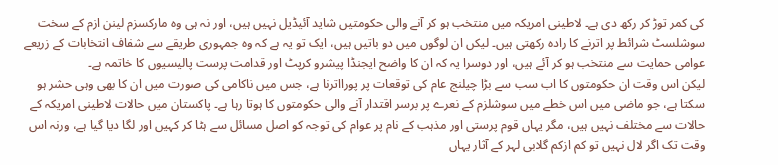کی کمر توڑ کر رکھ دی ہے۔ لاطینی امریکہ میں منتخب ہو کر آنے والی حکومتیں شاید آئیڈیل نہیں ہیں، اور نہ ہی وہ مارکسزم لینن ازم کے سخت سوشلسٹ شرائط پر اترنے کا رادہ رکھتی ہیں۔ لیکں ان لوگوں میں دو باتیں ہیں، ایک تو یہ ہے کہ وہ جمہوری طریقے سے شفاف انتخابات کے زریعے عوامی حمایت سے منتخب ہو کر آئے ہیں، اور دوسرا یہ کہ ان کا واضح ایجنڈا پیشرو کرپٹ اور قدامت پرست پالیسیوں کا خاتمہ ہے۔
لیکن اس وقت ان حکومتوں کا اب سب سے بڑا چیلنج عام کی توقعات پر پورااترنا ہے، جس میں ناکامی کی صورت میں ان کا بھی وہی حشر ہو سکتا ہے، جو ماضی میں اس خطے میں سوشلزم کے نعرے پر برسر اقتدار آنے والی حکومتوں کا ہوتا رہا ہے۔ پاکستان میں حالات لاطینی امریکہ کے حالات سے مختلف نہیں ہیں، مگر یہاں قوم پرستی اور مذہب کے نام پر عوام کی توجہ کو اصل مسائل سے ہٹا کر کہیں اور لگا دیا گیا ہے، ورنہ اس وقت تک اگر لال نہیں تو کم ازکم گلابی لہر کے آثار یہاں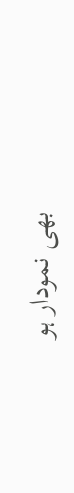بھی نمودار ہو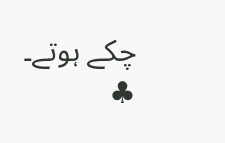چکے ہوتے۔
♣